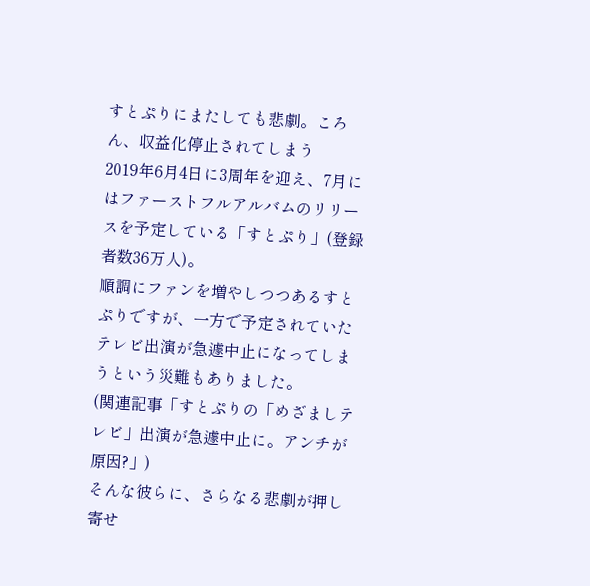すとぷりにまたしても悲劇。ころん、収益化停止されてしまう
2019年6月4日に3周年を迎え、7月にはファーストフルアルバムのリリースを予定している「すとぷり」(登録者数36万人)。
順調にファンを増やしつつあるすとぷりですが、一方で予定されていたテレビ出演が急遽中止になってしまうという災難もありました。
(関連記事「すとぷりの「めざましテレビ」出演が急遽中止に。アンチが原因?」)
そんな彼らに、さらなる悲劇が押し寄せ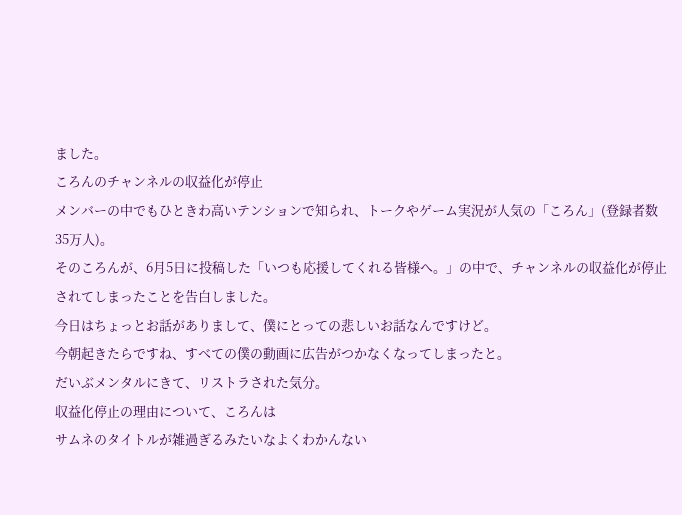ました。
ころんのチャンネルの収益化が停止
メンバーの中でもひときわ高いテンションで知られ、トークやゲーム実況が人気の「ころん」(登録者数35万人)。
そのころんが、6月5日に投稿した「いつも応援してくれる皆様へ。」の中で、チャンネルの収益化が停止されてしまったことを告白しました。
今日はちょっとお話がありまして、僕にとっての悲しいお話なんですけど。
今朝起きたらですね、すべての僕の動画に広告がつかなくなってしまったと。
だいぶメンタルにきて、リストラされた気分。
収益化停止の理由について、ころんは
サムネのタイトルが雑過ぎるみたいなよくわかんない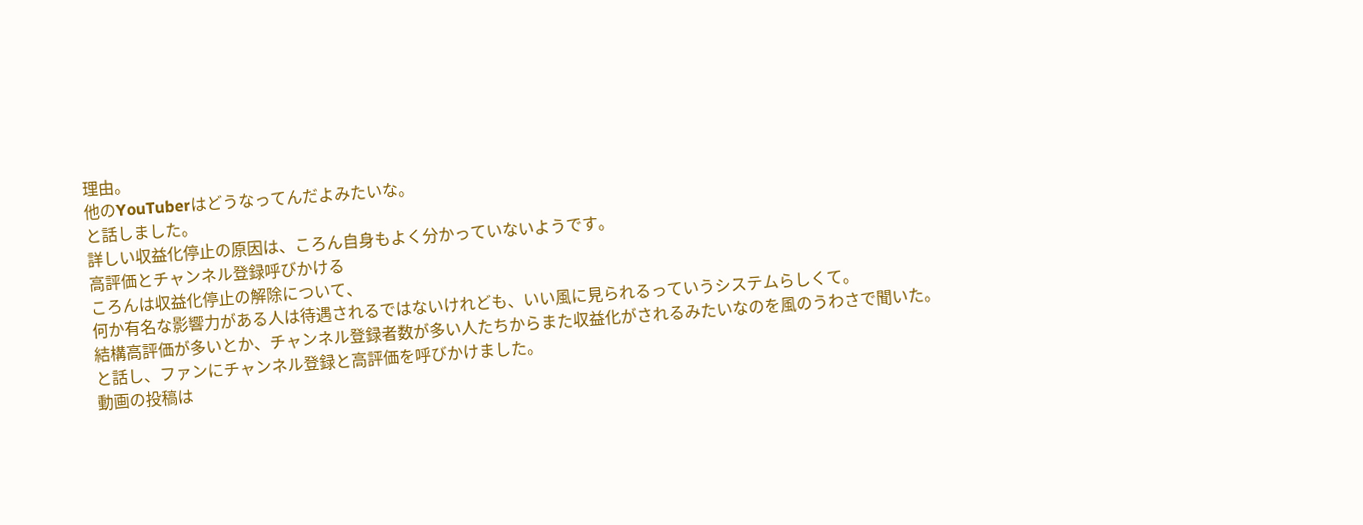理由。
他のYouTuberはどうなってんだよみたいな。
と話しました。
詳しい収益化停止の原因は、ころん自身もよく分かっていないようです。
高評価とチャンネル登録呼びかける
ころんは収益化停止の解除について、
何か有名な影響力がある人は待遇されるではないけれども、いい風に見られるっていうシステムらしくて。
結構高評価が多いとか、チャンネル登録者数が多い人たちからまた収益化がされるみたいなのを風のうわさで聞いた。
と話し、ファンにチャンネル登録と高評価を呼びかけました。
動画の投稿は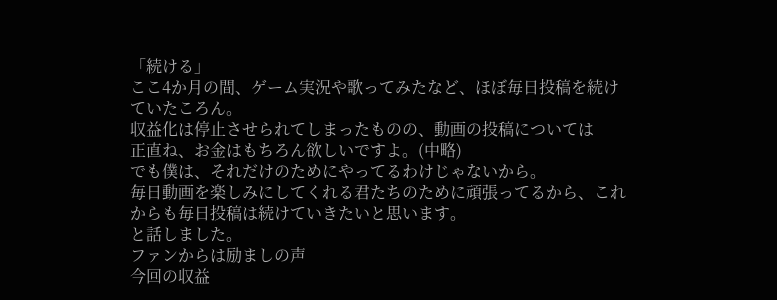「続ける」
ここ4か月の間、ゲーム実況や歌ってみたなど、ほぼ毎日投稿を続けていたころん。
収益化は停止させられてしまったものの、動画の投稿については
正直ね、お金はもちろん欲しいですよ。(中略)
でも僕は、それだけのためにやってるわけじゃないから。
毎日動画を楽しみにしてくれる君たちのために頑張ってるから、これからも毎日投稿は続けていきたいと思います。
と話しました。
ファンからは励ましの声
今回の収益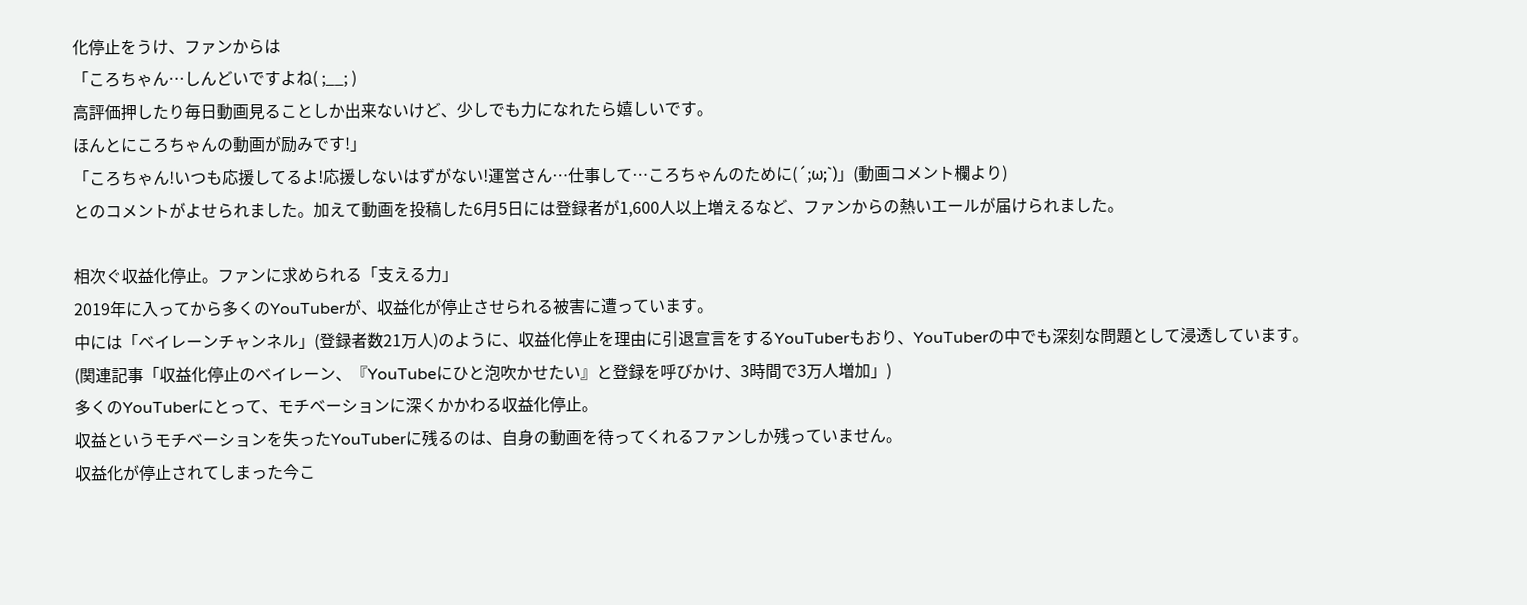化停止をうけ、ファンからは
「ころちゃん…しんどいですよね( ;__; )
高評価押したり毎日動画見ることしか出来ないけど、少しでも力になれたら嬉しいです。
ほんとにころちゃんの動画が励みです!」
「ころちゃん!いつも応援してるよ!応援しないはずがない!運営さん…仕事して…ころちゃんのために(´;ω;`)」(動画コメント欄より)
とのコメントがよせられました。加えて動画を投稿した6月5日には登録者が1,600人以上増えるなど、ファンからの熱いエールが届けられました。

相次ぐ収益化停止。ファンに求められる「支える力」
2019年に入ってから多くのYouTuberが、収益化が停止させられる被害に遭っています。
中には「ベイレーンチャンネル」(登録者数21万人)のように、収益化停止を理由に引退宣言をするYouTuberもおり、YouTuberの中でも深刻な問題として浸透しています。
(関連記事「収益化停止のベイレーン、『YouTubeにひと泡吹かせたい』と登録を呼びかけ、3時間で3万人増加」)
多くのYouTuberにとって、モチベーションに深くかかわる収益化停止。
収益というモチベーションを失ったYouTuberに残るのは、自身の動画を待ってくれるファンしか残っていません。
収益化が停止されてしまった今こ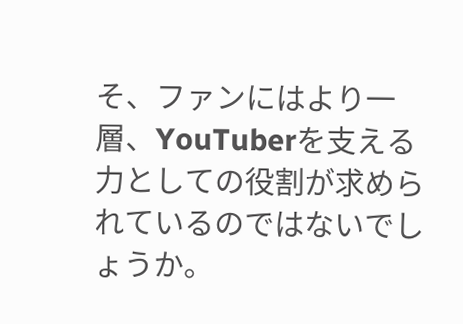そ、ファンにはより一層、YouTuberを支える力としての役割が求められているのではないでしょうか。